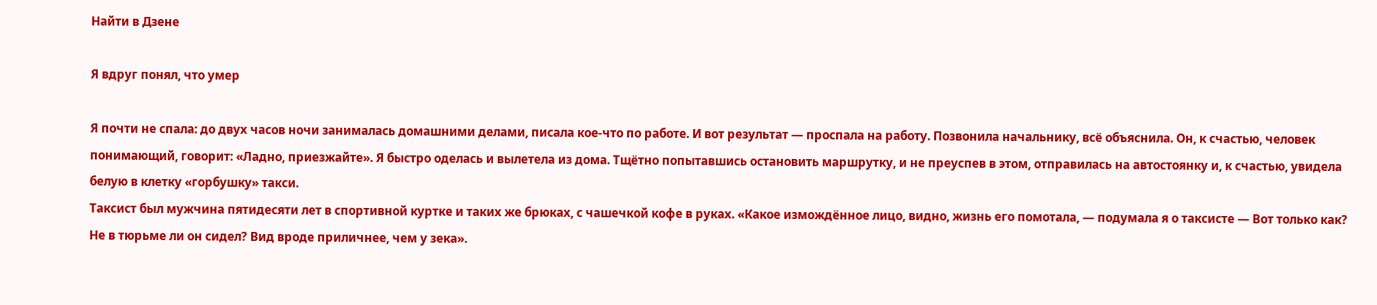Найти в Дзене

Я вдруг понял, что умер

Я почти не спала: до двух часов ночи занималась домашними делами, писала кое-что по работе. И вот результат — проспала на работу. Позвонила начальнику, всё объяснила. Он, к счастью, человек понимающий, говорит: «Ладно, приезжайте». Я быстро оделась и вылетела из дома. Тщётно попытавшись остановить маршрутку, и не преуспев в этом, отправилась на автостоянку и, к счастью, увидела белую в клетку «горбушку» такси.
Таксист был мужчина пятидесяти лет в спортивной куртке и таких же брюках, с чашечкой кофе в руках. «Какое измождённое лицо, видно, жизнь его помотала, — подумала я о таксисте — Вот только как? Не в тюрьме ли он сидел? Вид вроде приличнее, чем у зека».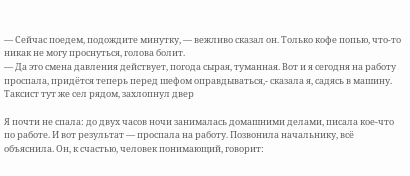— Сейчас поедем, подождите минутку, — вежливо сказал он. Только кофе попью, что-то никак не могу проснуться, голова болит.
— Да это смена давления действует, погода сырая, туманная. Вот и я сегодня на работу проспала, придётся теперь перед шефом оправдываться,- сказала я, садясь в машину.
Таксист тут же сел рядом, захлопнул двер

Я почти не спала: до двух часов ночи занималась домашними делами, писала кое-что по работе. И вот результат — проспала на работу. Позвонила начальнику, всё объяснила. Он, к счастью, человек понимающий, говорит: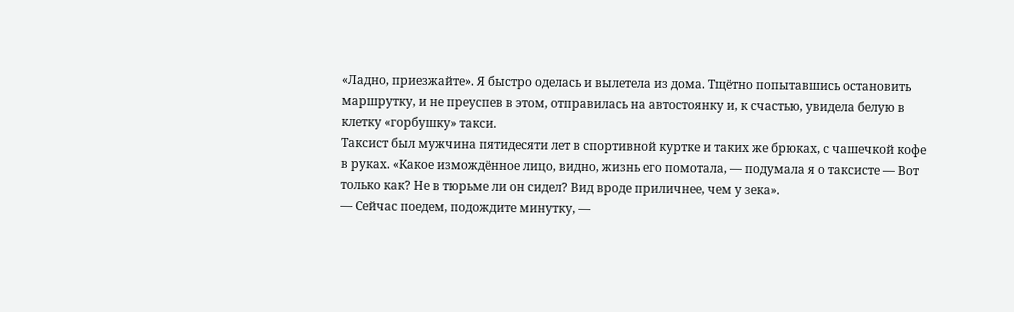«Ладно, приезжайте». Я быстро оделась и вылетела из дома. Тщётно попытавшись остановить маршрутку, и не преуспев в этом, отправилась на автостоянку и, к счастью, увидела белую в клетку «горбушку» такси.
Таксист был мужчина пятидесяти лет в спортивной куртке и таких же брюках, с чашечкой кофе в руках. «Какое измождённое лицо, видно, жизнь его помотала, — подумала я о таксисте — Вот только как? Не в тюрьме ли он сидел? Вид вроде приличнее, чем у зека».
— Сейчас поедем, подождите минутку, —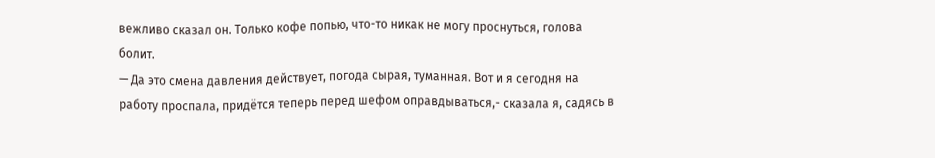вежливо сказал он. Только кофе попью, что-то никак не могу проснуться, голова болит.
— Да это смена давления действует, погода сырая, туманная. Вот и я сегодня на работу проспала, придётся теперь перед шефом оправдываться,- сказала я, садясь в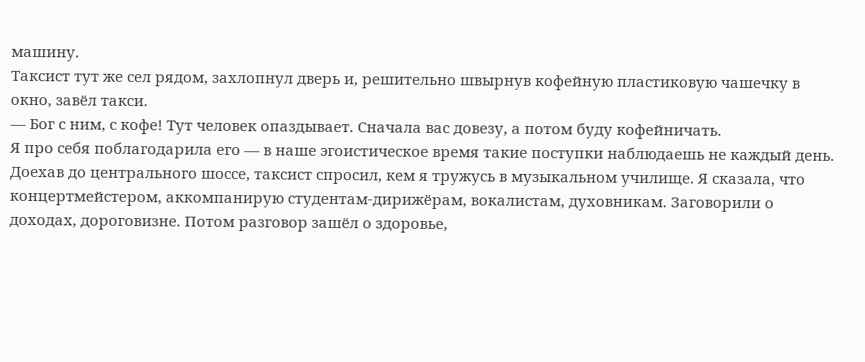машину.
Таксист тут же сел рядом, захлопнул дверь и, решительно швырнув кофейную пластиковую чашечку в окно, завёл такси.
— Бог с ним, с кофе! Тут человек опаздывает. Сначала вас довезу, а потом буду кофейничать.
Я про себя поблагодарила его — в наше эгоистическое время такие поступки наблюдаешь не каждый день. Доехав до центрального шоссе, таксист спросил, кем я тружусь в музыкальном училище. Я сказала, что концертмейстером, аккомпанирую студентам-дирижёрам, вокалистам, духовникам. Заговорили о доходах, дороговизне. Потом разговор зашёл о здоровье,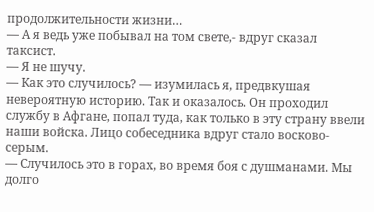продолжительности жизни…
— А я ведь уже побывал на том свете,- вдруг сказал таксист.
— Я не шучу.
— Как это случилось? — изумилась я, предвкушая невероятную историю. Так и оказалось. Он проходил службу в Афгане, попал туда, как только в эту страну ввели наши войска. Лицо собеседника вдруг стало восково-серым.
— Случилось это в горах, во время боя с душманами. Мы долго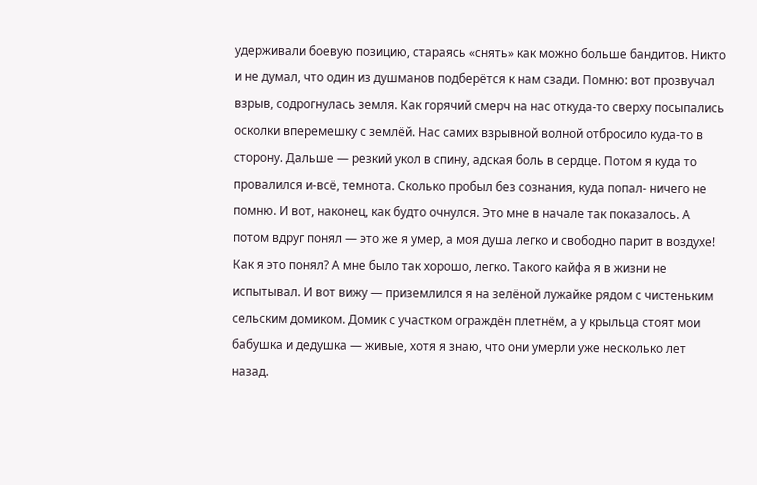удерживали боевую позицию, стараясь «снять» как можно больше бандитов. Никто и не думал, что один из душманов подберётся к нам сзади. Помню: вот прозвучал взрыв, содрогнулась земля. Как горячий смерч на нас откуда-то сверху посыпались осколки вперемешку с землёй. Нас самих взрывной волной отбросило куда-то в сторону. Дальше — резкий укол в спину, адская боль в сердце. Потом я куда то провалился и-всё, темнота. Сколько пробыл без сознания, куда попал- ничего не помню. И вот, наконец, как будто очнулся. Это мне в начале так показалось. А потом вдруг понял — это же я умер, а моя душа легко и свободно парит в воздухе! Как я это понял? А мне было так хорошо, легко. Такого кайфа я в жизни не испытывал. И вот вижу — приземлился я на зелёной лужайке рядом с чистеньким сельским домиком. Домик с участком ограждён плетнём, а у крыльца стоят мои бабушка и дедушка — живые, хотя я знаю, что они умерли уже несколько лет назад.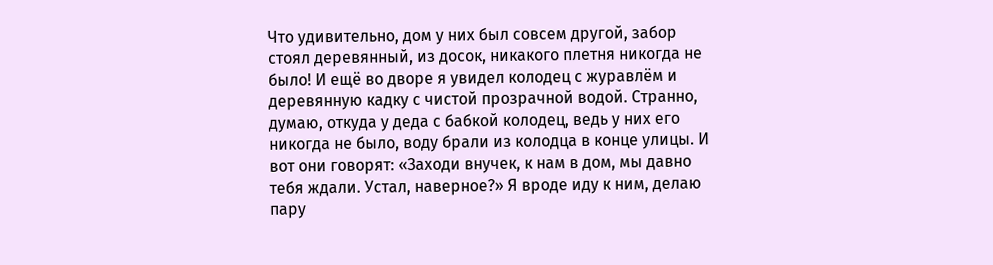Что удивительно, дом у них был совсем другой, забор стоял деревянный, из досок, никакого плетня никогда не было! И ещё во дворе я увидел колодец с журавлём и деревянную кадку с чистой прозрачной водой. Странно, думаю, откуда у деда с бабкой колодец, ведь у них его никогда не было, воду брали из колодца в конце улицы. И вот они говорят: «Заходи внучек, к нам в дом, мы давно тебя ждали. Устал, наверное?» Я вроде иду к ним, делаю пару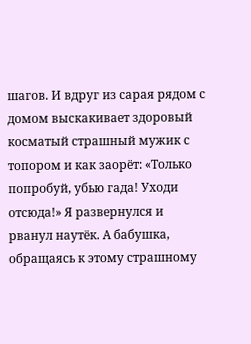шагов. И вдруг из сарая рядом с домом выскакивает здоровый косматый страшный мужик с топором и как заорёт: «Только попробуй, убью гада! Уходи отсюда!» Я развернулся и рванул наутёк. А бабушка, обращаясь к этому страшному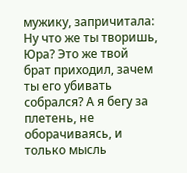мужику, запричитала: Ну что же ты творишь, Юра? Это же твой брат приходил, зачем ты его убивать собрался? А я бегу за плетень, не оборачиваясь, и только мысль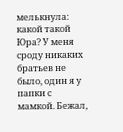мелькнула: какой такой Юра? У меня сроду никаких братьев не было, один я у папки с мамкой. Бежал,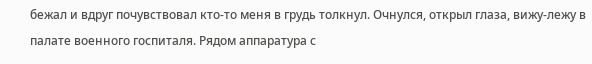бежал и вдруг почувствовал кто-то меня в грудь толкнул. Очнулся, открыл глаза, вижу-лежу в палате военного госпиталя. Рядом аппаратура с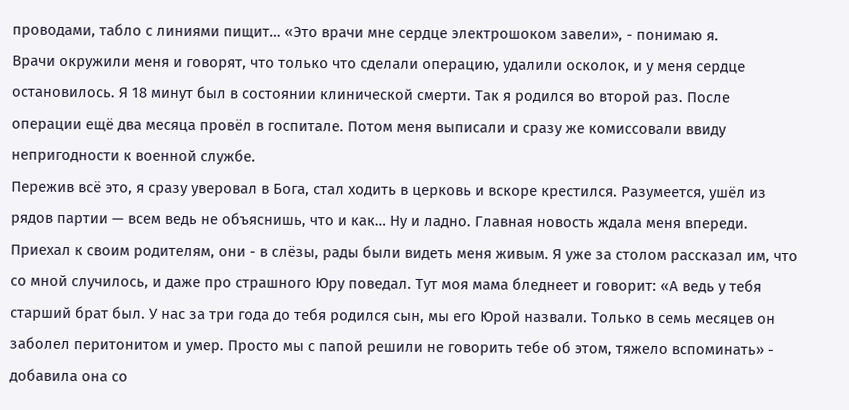проводами, табло с линиями пищит… «Это врачи мне сердце электрошоком завели», - понимаю я.
Врачи окружили меня и говорят, что только что сделали операцию, удалили осколок, и у меня сердце остановилось. Я 18 минут был в состоянии клинической смерти. Так я родился во второй раз. После операции ещё два месяца провёл в госпитале. Потом меня выписали и сразу же комиссовали ввиду непригодности к военной службе.
Пережив всё это, я сразу уверовал в Бога, стал ходить в церковь и вскоре крестился. Разумеется, ушёл из рядов партии — всем ведь не объяснишь, что и как… Ну и ладно. Главная новость ждала меня впереди. Приехал к своим родителям, они - в слёзы, рады были видеть меня живым. Я уже за столом рассказал им, что со мной случилось, и даже про страшного Юру поведал. Тут моя мама бледнеет и говорит: «А ведь у тебя старший брат был. У нас за три года до тебя родился сын, мы его Юрой назвали. Только в семь месяцев он заболел перитонитом и умер. Просто мы с папой решили не говорить тебе об этом, тяжело вспоминать» - добавила она со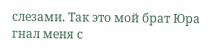слезами. Так это мой брат Юра гнал меня с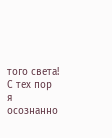того света! С тех пор я осознанно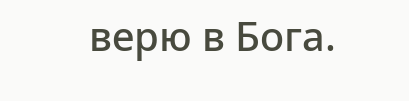верю в Бога.